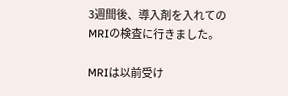3週間後、導入剤を入れてのMRIの検査に行きました。

MRIは以前受け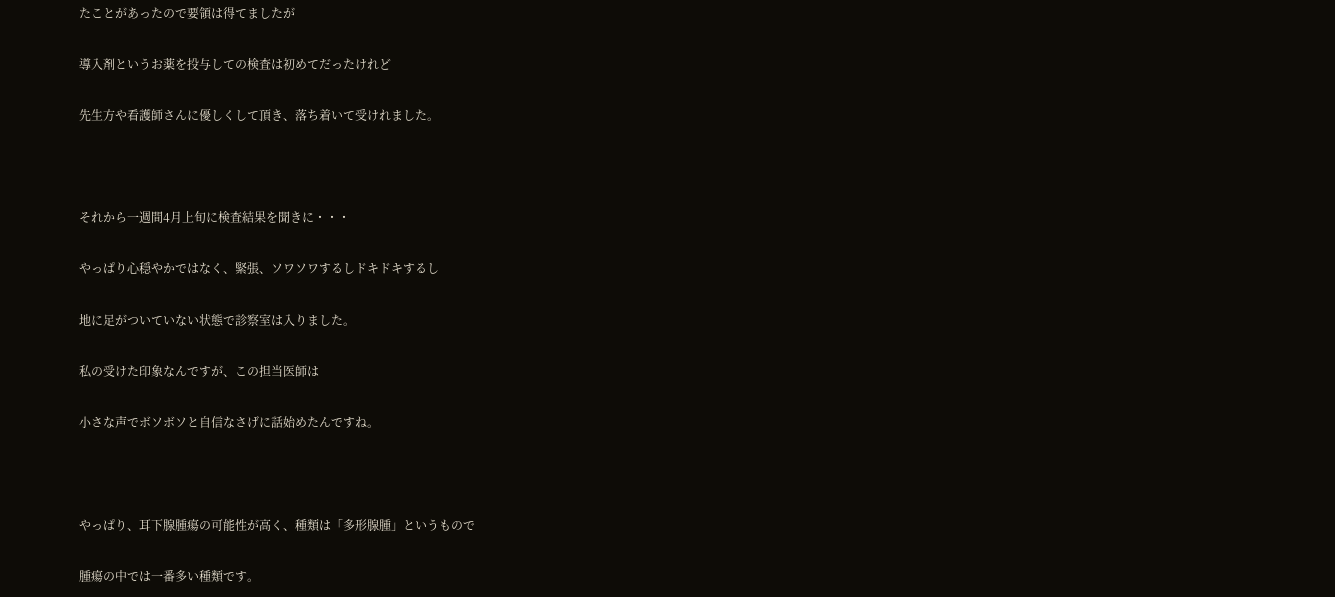たことがあったので要領は得てましたが

導入剤というお薬を投与しての検査は初めてだったけれど

先生方や看護師さんに優しくして頂き、落ち着いて受けれました。



それから一週間4月上旬に検査結果を聞きに・・・

やっぱり心穏やかではなく、緊張、ソワソワするしドキドキするし

地に足がついていない状態で診察室は入りました。

私の受けた印象なんですが、この担当医師は

小さな声でボソボソと自信なさげに話始めたんですね。



やっぱり、耳下腺腫瘍の可能性が高く、種類は「多形腺腫」というもので

腫瘍の中では一番多い種類です。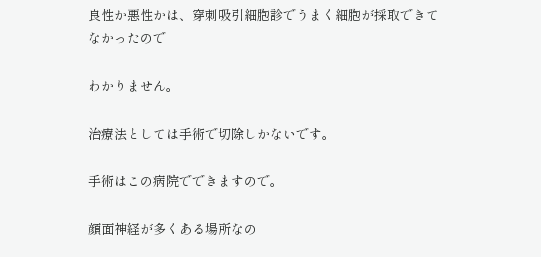良性か悪性かは、穿刺吸引細胞診でうまく細胞が採取できてなかったので

わかりません。

治療法としては手術で切除しかないです。

手術はこの病院でできますので。

顔面神経が多くある場所なの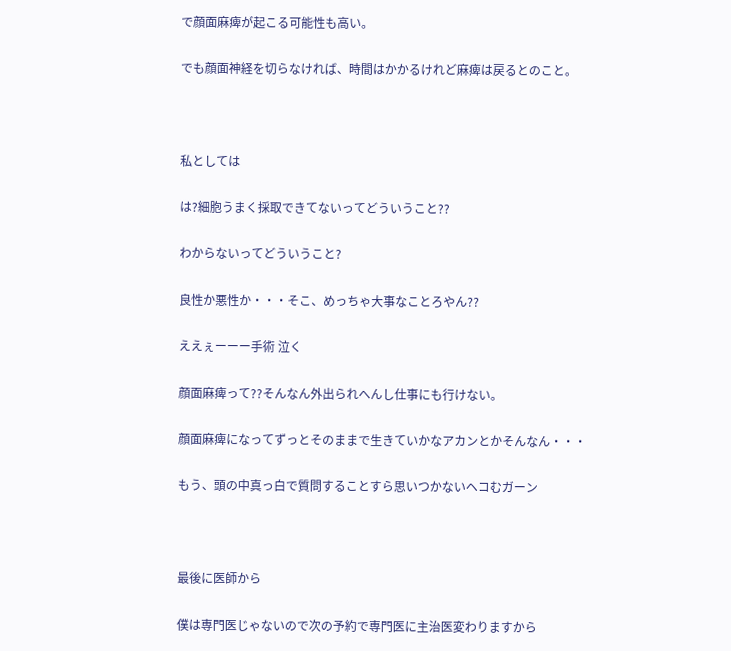で顔面麻痺が起こる可能性も高い。

でも顔面神経を切らなければ、時間はかかるけれど麻痺は戻るとのこと。



私としては

は?細胞うまく採取できてないってどういうこと??

わからないってどういうこと?

良性か悪性か・・・そこ、めっちゃ大事なことろやん??

ええぇーーー手術 泣く

顔面麻痺って??そんなん外出られへんし仕事にも行けない。

顔面麻痺になってずっとそのままで生きていかなアカンとかそんなん・・・

もう、頭の中真っ白で質問することすら思いつかないヘコむガーン



最後に医師から

僕は専門医じゃないので次の予約で専門医に主治医変わりますから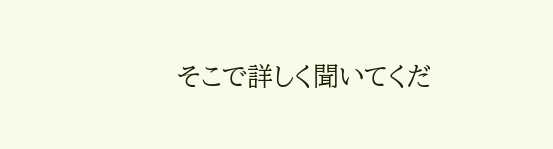そこで詳しく聞いてくだ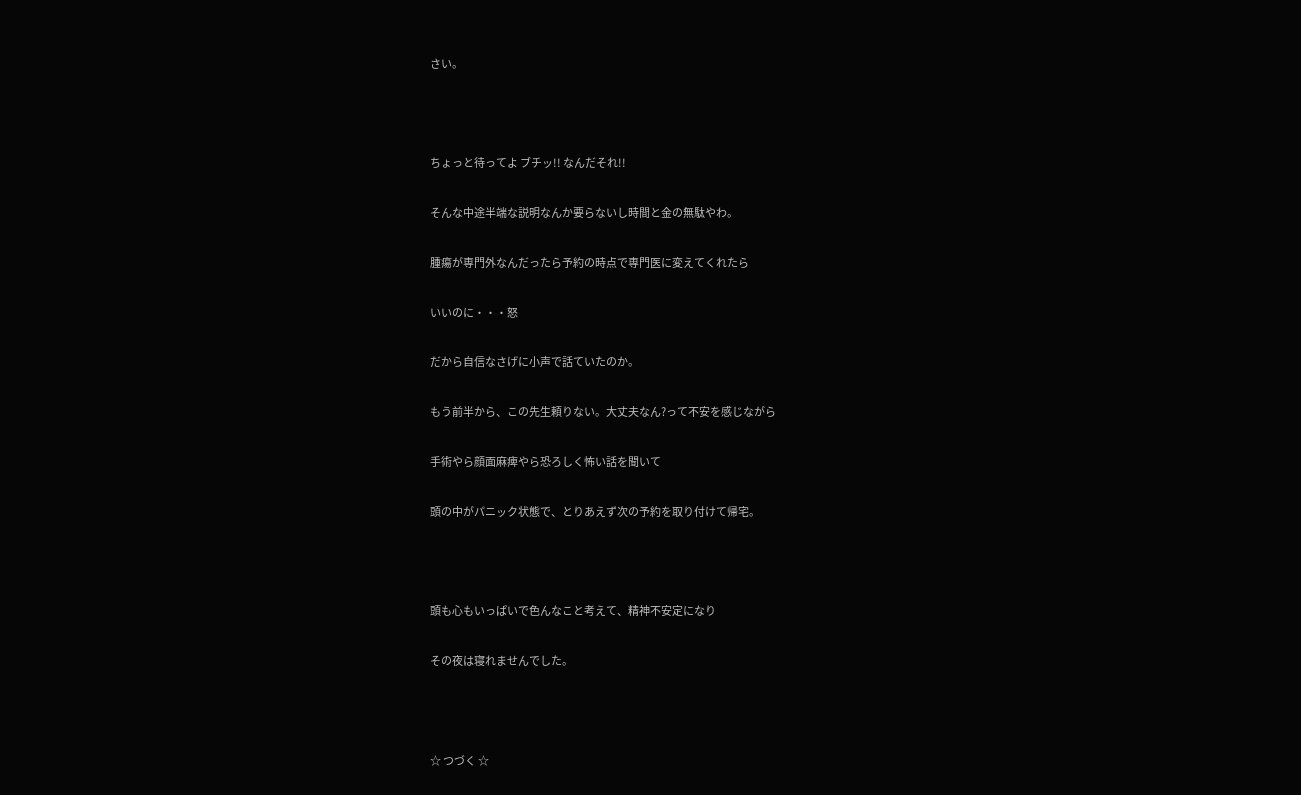さい。



ちょっと待ってよ ブチッ!! なんだそれ!!

そんな中途半端な説明なんか要らないし時間と金の無駄やわ。

腫瘍が専門外なんだったら予約の時点で専門医に変えてくれたら

いいのに・・・怒

だから自信なさげに小声で話ていたのか。

もう前半から、この先生頼りない。大丈夫なん?って不安を感じながら

手術やら顔面麻痺やら恐ろしく怖い話を聞いて

頭の中がパニック状態で、とりあえず次の予約を取り付けて帰宅。



頭も心もいっぱいで色んなこと考えて、精神不安定になり

その夜は寝れませんでした。



☆ つづく ☆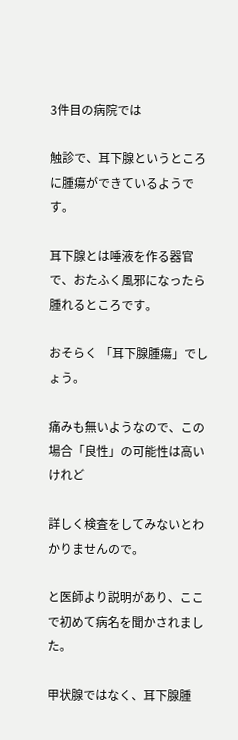3件目の病院では

触診で、耳下腺というところに腫瘍ができているようです。

耳下腺とは唾液を作る器官で、おたふく風邪になったら腫れるところです。

おそらく 「耳下腺腫瘍」でしょう。

痛みも無いようなので、この場合「良性」の可能性は高いけれど

詳しく検査をしてみないとわかりませんので。

と医師より説明があり、ここで初めて病名を聞かされました。

甲状腺ではなく、耳下腺腫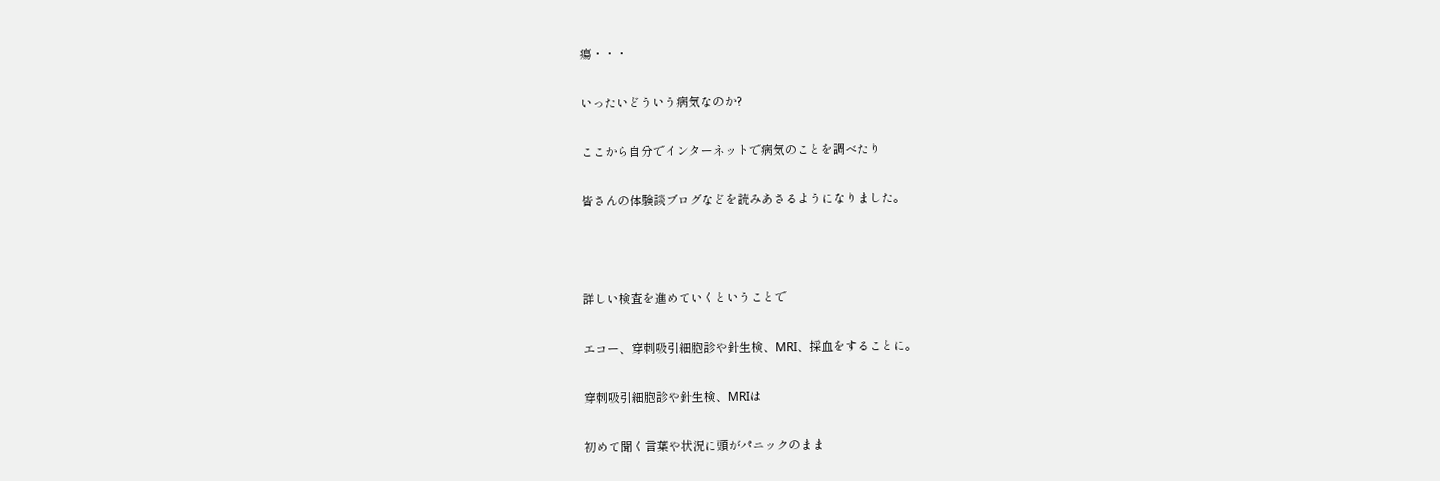瘍・・・

いったいどういう病気なのか?

ここから自分でインターネットで病気のことを調べたり

皆さんの体験談ブログなどを読みあさるようになりました。



詳しい検査を進めていくということで

エコー、穿刺吸引細胞診や針生検、MRI、採血をすることに。

穿刺吸引細胞診や針生検、MRIは

初めて聞く言葉や状況に頭がパニックのまま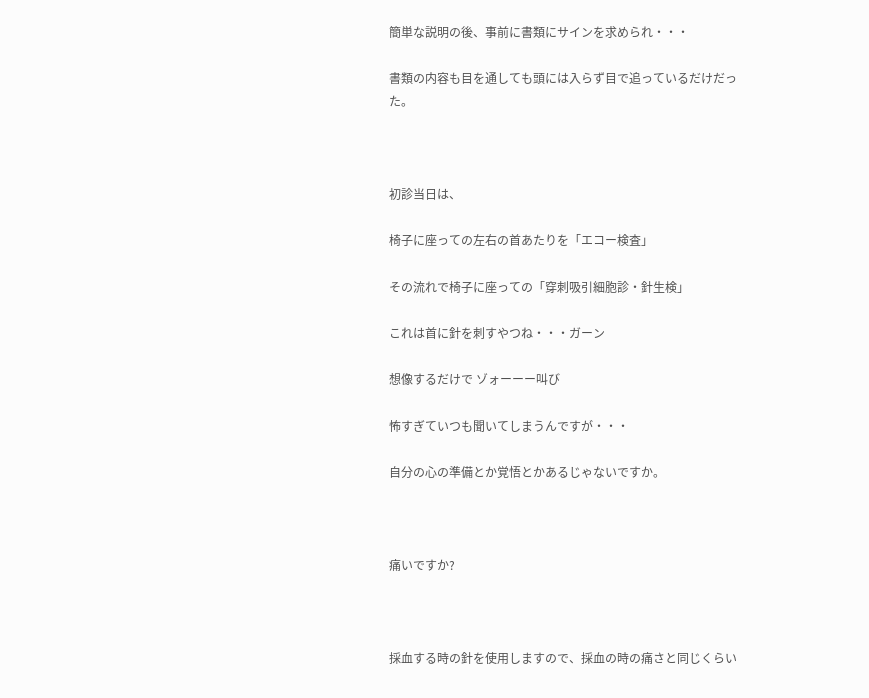簡単な説明の後、事前に書類にサインを求められ・・・

書類の内容も目を通しても頭には入らず目で追っているだけだった。



初診当日は、

椅子に座っての左右の首あたりを「エコー検査」

その流れで椅子に座っての「穿刺吸引細胞診・針生検」

これは首に針を刺すやつね・・・ガーン

想像するだけで ゾォーーー叫び

怖すぎていつも聞いてしまうんですが・・・

自分の心の準備とか覚悟とかあるじゃないですか。



痛いですか?



採血する時の針を使用しますので、採血の時の痛さと同じくらい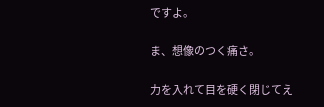ですよ。

ま、想像のつく痛さ。

力を入れて目を硬く閉じてえ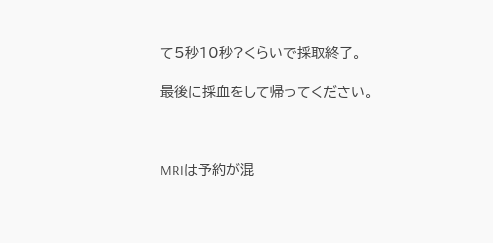て5秒10秒?くらいで採取終了。

最後に採血をして帰ってください。



MRIは予約が混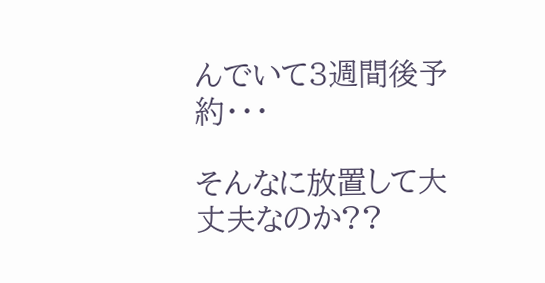んでいて3週間後予約・・・

そんなに放置して大丈夫なのか??